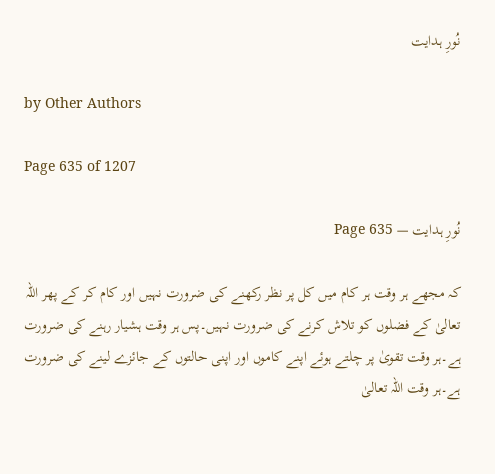نُورِ ہدایت

by Other Authors

Page 635 of 1207

نُورِ ہدایت — Page 635

کہ مجھے ہر وقت ہر کام میں کل پر نظر رکھنے کی ضرورت نہیں اور کام کر کے پھر اللہ تعالیٰ کے فضلوں کو تلاش کرنے کی ضرورت نہیں۔پس ہر وقت ہشیار رہنے کی ضرورت ہے۔ہر وقت تقویٰ پر چلتے ہوئے اپنے کاموں اور اپنی حالتوں کے جائزے لینے کی ضرورت ہے۔ہر وقت اللہ تعالیٰ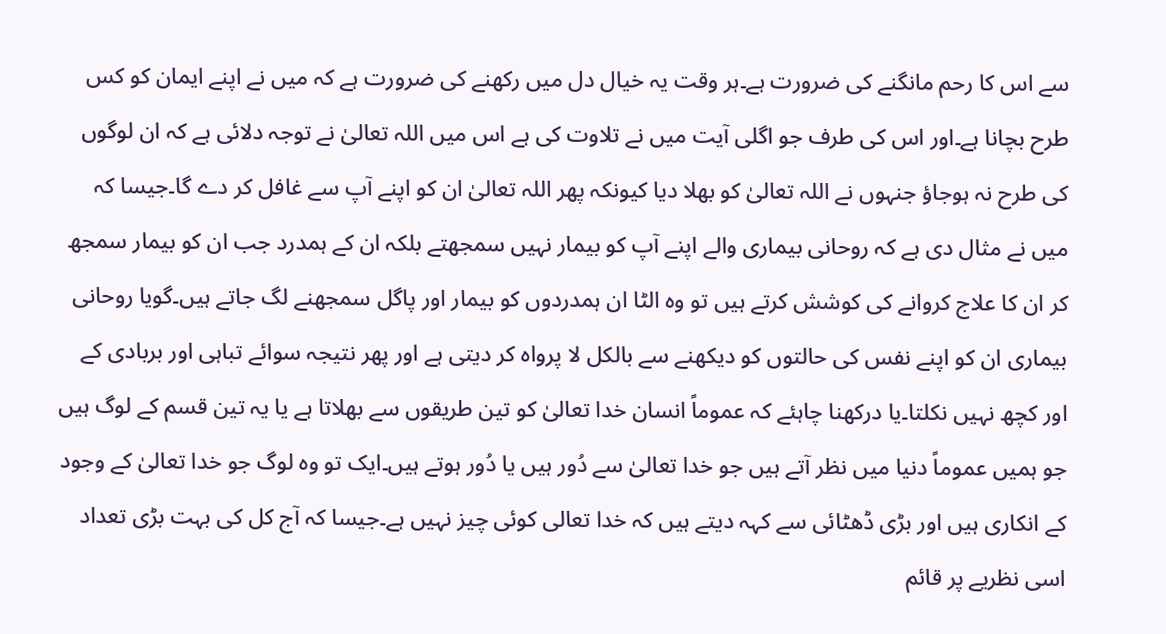سے اس کا رحم مانگنے کی ضرورت ہے۔ہر وقت یہ خیال دل میں رکھنے کی ضرورت ہے کہ میں نے اپنے ایمان کو کس طرح بچانا ہے۔اور اس کی طرف جو اگلی آیت میں نے تلاوت کی ہے اس میں اللہ تعالیٰ نے توجہ دلائی ہے کہ ان لوگوں کی طرح نہ ہوجاؤ جنہوں نے اللہ تعالیٰ کو بھلا دیا کیونکہ پھر اللہ تعالیٰ ان کو اپنے آپ سے غافل کر دے گا۔جیسا کہ میں نے مثال دی ہے کہ روحانی بیماری والے اپنے آپ کو بیمار نہیں سمجھتے بلکہ ان کے ہمدرد جب ان کو بیمار سمجھ کر ان کا علاج کروانے کی کوشش کرتے ہیں تو وہ الٹا ان ہمدردوں کو بیمار اور پاگل سمجھنے لگ جاتے ہیں۔گویا روحانی بیماری ان کو اپنے نفس کی حالتوں کو دیکھنے سے بالکل لا پرواہ کر دیتی ہے اور پھر نتیجہ سوائے تباہی اور بربادی کے اور کچھ نہیں نکلتا۔یا درکھنا چاہئے کہ عموماً انسان خدا تعالیٰ کو تین طریقوں سے بھلاتا ہے یا یہ تین قسم کے لوگ ہیں جو ہمیں عموماً دنیا میں نظر آتے ہیں جو خدا تعالیٰ سے دُور ہیں یا دُور ہوتے ہیں۔ایک تو وہ لوگ جو خدا تعالیٰ کے وجود کے انکاری ہیں اور بڑی ڈھٹائی سے کہہ دیتے ہیں کہ خدا تعالی کوئی چیز نہیں ہے۔جیسا کہ آج کل کی بہت بڑی تعداد اسی نظریے پر قائم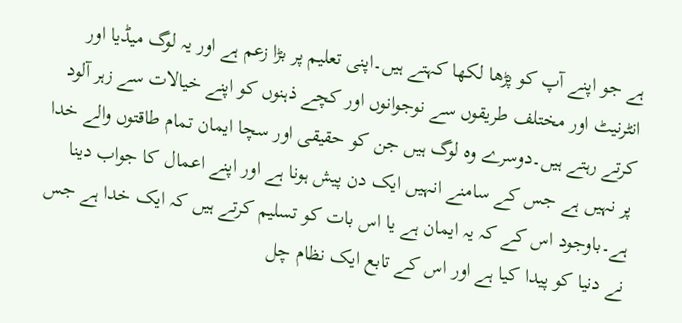ہے جو اپنے آپ کو پڑھا لکھا کہتے ہیں۔اپنی تعلیم پر بڑا زعم ہے اور یہ لوگ میڈیا اور انٹرنیٹ اور مختلف طریقوں سے نوجوانوں اور کچے ذہنوں کو اپنے خیالات سے زہر آلود کرتے رہتے ہیں۔دوسرے وہ لوگ ہیں جن کو حقیقی اور سچا ایمان تمام طاقتوں والے خدا پر نہیں ہے جس کے سامنے انہیں ایک دن پیش ہونا ہے اور اپنے اعمال کا جواب دینا ہے۔باوجود اس کے کہ یہ ایمان ہے یا اس بات کو تسلیم کرتے ہیں کہ ایک خدا ہے جس نے دنیا کو پیدا کیا ہے اور اس کے تابع ایک نظام چل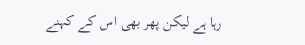رہا ہے لیکن پھر بھی اس کے کہنے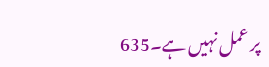پر عمل نہیں ہے۔635